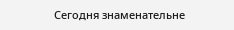Сегодня знаменательне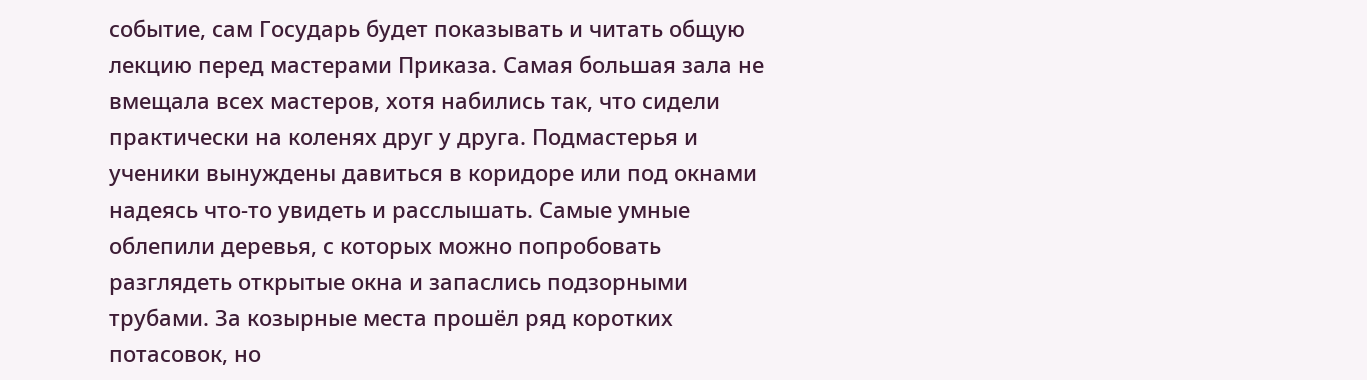событие, сам Государь будет показывать и читать общую лекцию перед мастерами Приказа. Самая большая зала не вмещала всех мастеров, хотя набились так, что сидели практически на коленях друг у друга. Подмастерья и ученики вынуждены давиться в коридоре или под окнами надеясь что-то увидеть и расслышать. Самые умные облепили деревья, с которых можно попробовать разглядеть открытые окна и запаслись подзорными трубами. За козырные места прошёл ряд коротких потасовок, но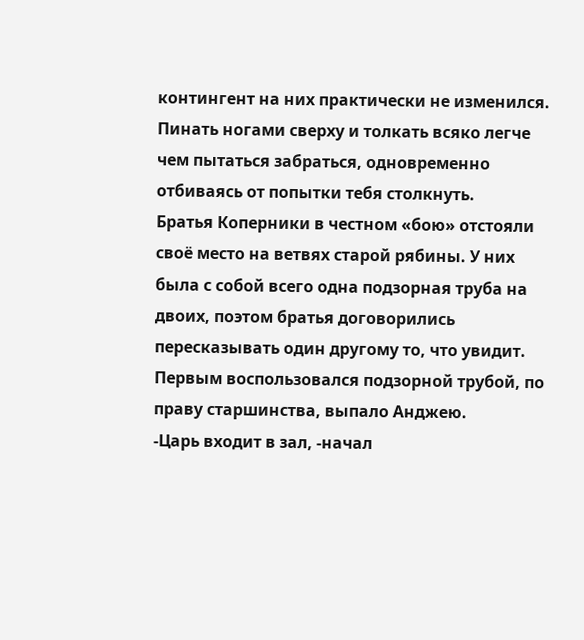контингент на них практически не изменился. Пинать ногами сверху и толкать всяко легче чем пытаться забраться, одновременно отбиваясь от попытки тебя столкнуть.
Братья Коперники в честном «бою» отстояли своё место на ветвях старой рябины. У них была с собой всего одна подзорная труба на двоих, поэтом братья договорились пересказывать один другому то, что увидит.
Первым воспользовался подзорной трубой, по праву старшинства, выпало Анджею.
-Царь входит в зал, -начал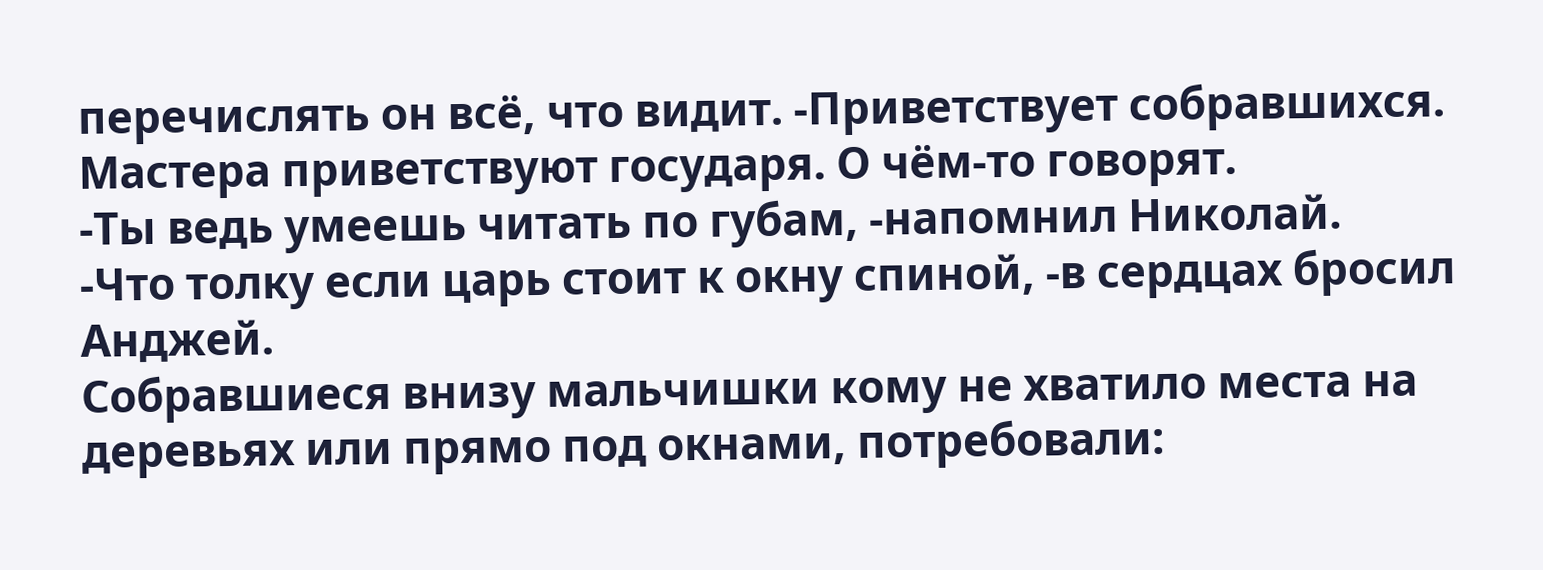перечислять он всё, что видит. -Приветствует собравшихся. Мастера приветствуют государя. О чём-то говорят.
-Ты ведь умеешь читать по губам, -напомнил Николай.
-Что толку если царь стоит к окну спиной, -в сердцах бросил Анджей.
Собравшиеся внизу мальчишки кому не хватило места на деревьях или прямо под окнами, потребовали: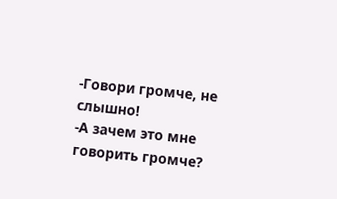-Говори громче, не слышно!
-А зачем это мне говорить громче?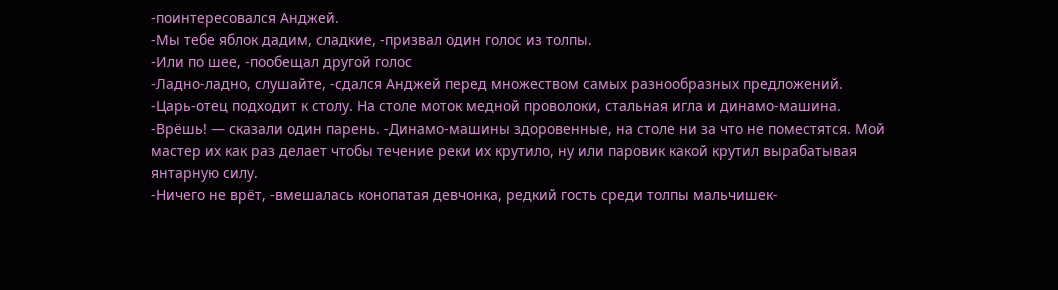-поинтересовался Анджей.
-Мы тебе яблок дадим, сладкие, -призвал один голос из толпы.
-Или по шее, -пообещал другой голос
-Ладно-ладно, слушайте, -сдался Анджей перед множеством самых разнообразных предложений.
-Царь-отец подходит к столу. На столе моток медной проволоки, стальная игла и динамо-машина.
-Врёшь! — сказали один парень. -Динамо-машины здоровенные, на столе ни за что не поместятся. Мой мастер их как раз делает чтобы течение реки их крутило, ну или паровик какой крутил вырабатывая янтарную силу.
-Ничего не врёт, -вмешалась конопатая девчонка, редкий гость среди толпы мальчишек-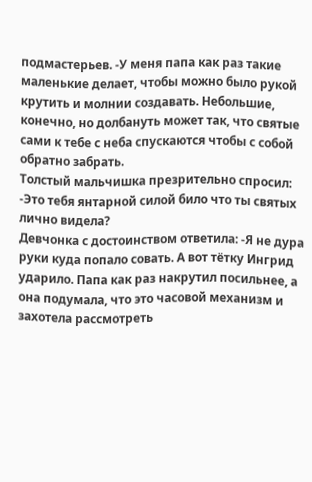подмастерьев. -У меня папа как раз такие маленькие делает, чтобы можно было рукой крутить и молнии создавать. Небольшие, конечно, но долбануть может так, что святые сами к тебе с неба спускаются чтобы с собой обратно забрать.
Толстый мальчишка презрительно спросил: -Это тебя янтарной силой било что ты святых лично видела?
Девчонка с достоинством ответила: -Я не дура руки куда попало совать. А вот тётку Ингрид ударило. Папа как раз накрутил посильнее, а она подумала, что это часовой механизм и захотела рассмотреть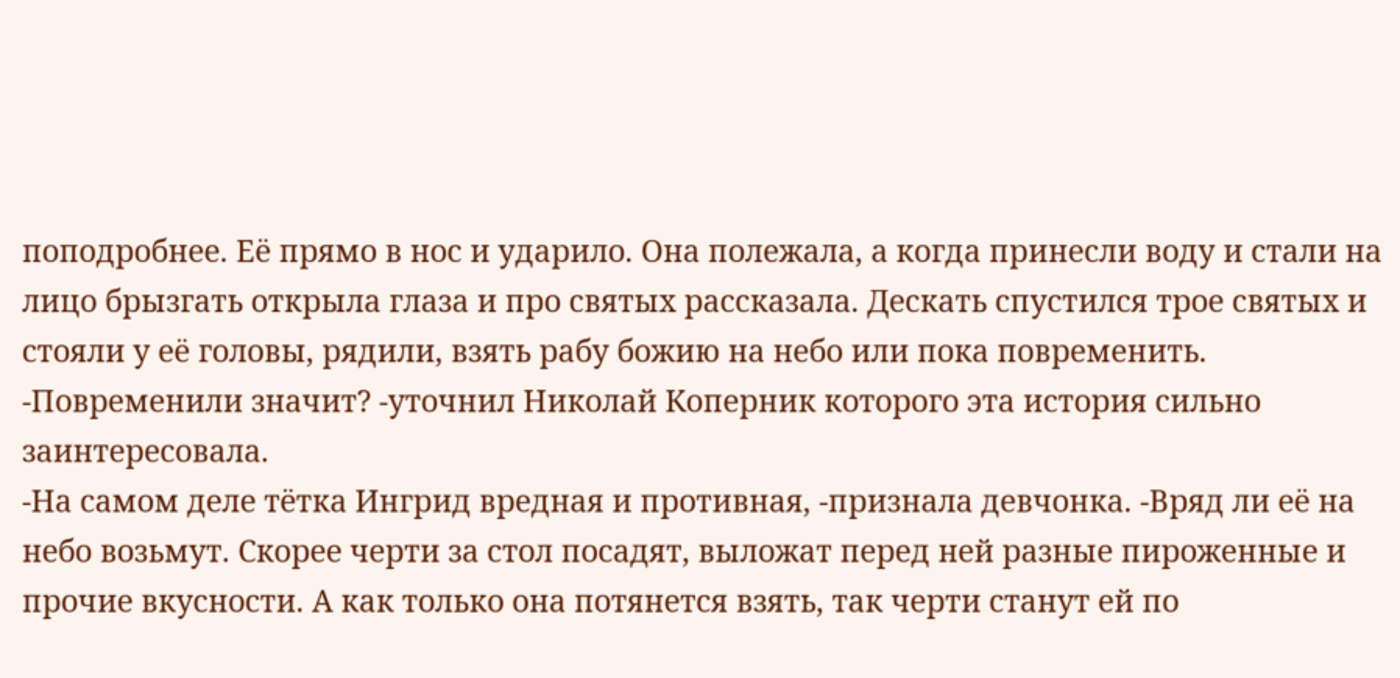поподробнее. Её прямо в нос и ударило. Она полежала, а когда принесли воду и стали на лицо брызгать открыла глаза и про святых рассказала. Дескать спустился трое святых и стояли у её головы, рядили, взять рабу божию на небо или пока повременить.
-Повременили значит? -уточнил Николай Коперник которого эта история сильно заинтересовала.
-На самом деле тётка Ингрид вредная и противная, -признала девчонка. -Вряд ли её на небо возьмут. Скорее черти за стол посадят, выложат перед ней разные пироженные и прочие вкусности. А как только она потянется взять, так черти станут ей по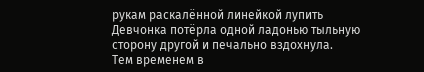рукам раскалённой линейкой лупить
Девчонка потёрла одной ладонью тыльную сторону другой и печально вздохнула.
Тем временем в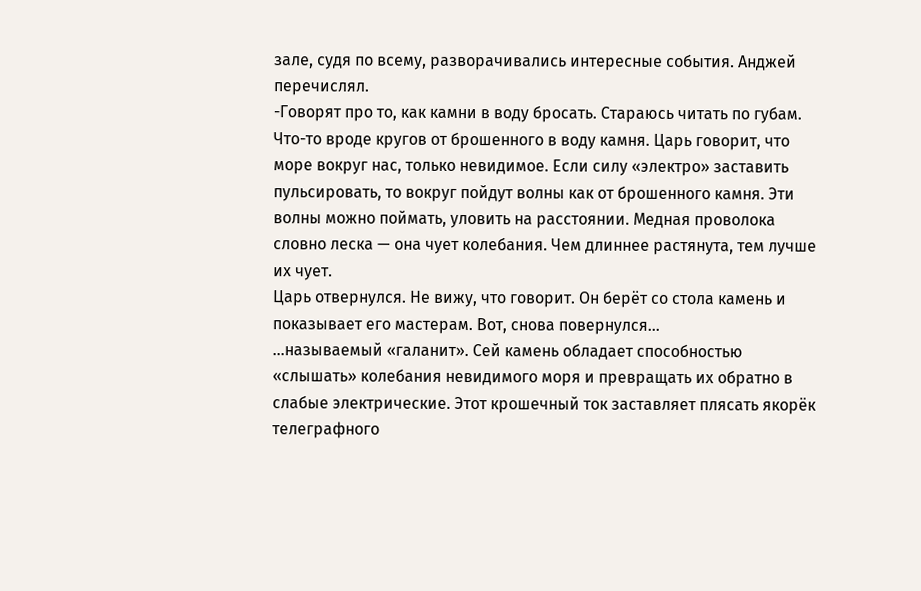зале, судя по всему, разворачивались интересные события. Анджей перечислял.
-Говорят про то, как камни в воду бросать. Стараюсь читать по губам. Что-то вроде кругов от брошенного в воду камня. Царь говорит, что море вокруг нас, только невидимое. Если силу «электро» заставить пульсировать, то вокруг пойдут волны как от брошенного камня. Эти волны можно поймать, уловить на расстоянии. Медная проволока словно леска — она чует колебания. Чем длиннее растянута, тем лучше их чует.
Царь отвернулся. Не вижу, что говорит. Он берёт со стола камень и показывает его мастерам. Вот, снова повернулся…
…называемый «галанит». Сей камень обладает способностью «слышать» колебания невидимого моря и превращать их обратно в слабые электрические. Этот крошечный ток заставляет плясать якорёк телеграфного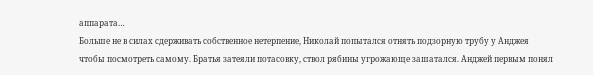аппарата…
Больше не в силах сдерживать собственное нетерпение, Николай попытался отнять подзорную трубу у Анджея чтобы посмотреть самому. Братья затеяли потасовку, ствол рябины угрожающе зашатался. Анджей первым понял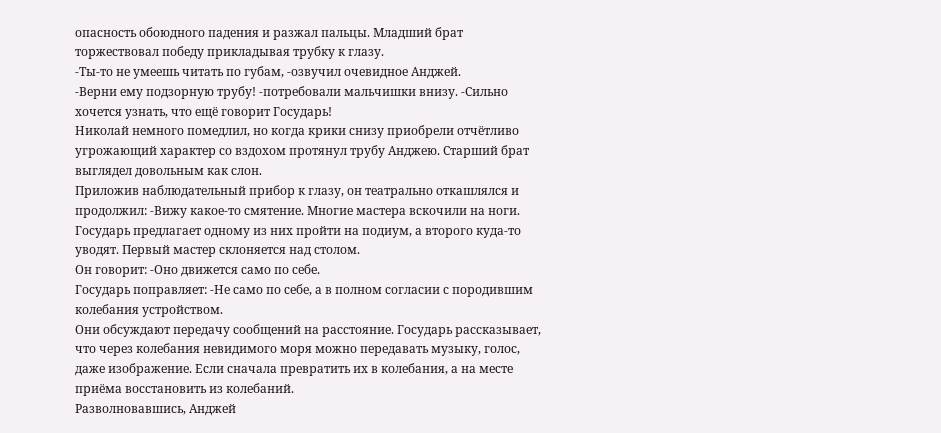опасность обоюдного падения и разжал пальцы. Младший брат торжествовал победу прикладывая трубку к глазу.
-Ты-то не умеешь читать по губам, -озвучил очевидное Анджей.
-Верни ему подзорную трубу! -потребовали мальчишки внизу. -Сильно хочется узнать, что ещё говорит Государь!
Николай немного помедлил, но когда крики снизу приобрели отчётливо угрожающий характер со вздохом протянул трубу Анджею. Старший брат выглядел довольным как слон.
Приложив наблюдательный прибор к глазу, он театрально откашлялся и продолжил: -Вижу какое-то смятение. Многие мастера вскочили на ноги. Государь предлагает одному из них пройти на подиум, а второго куда-то уводят. Первый мастер склоняется над столом.
Он говорит: -Оно движется само по себе.
Государь поправляет: -Не само по себе, а в полном согласии с породившим колебания устройством.
Они обсуждают передачу сообщений на расстояние. Государь рассказывает, что через колебания невидимого моря можно передавать музыку, голос, даже изображение. Если сначала превратить их в колебания, а на месте приёма восстановить из колебаний.
Разволновавшись, Анджей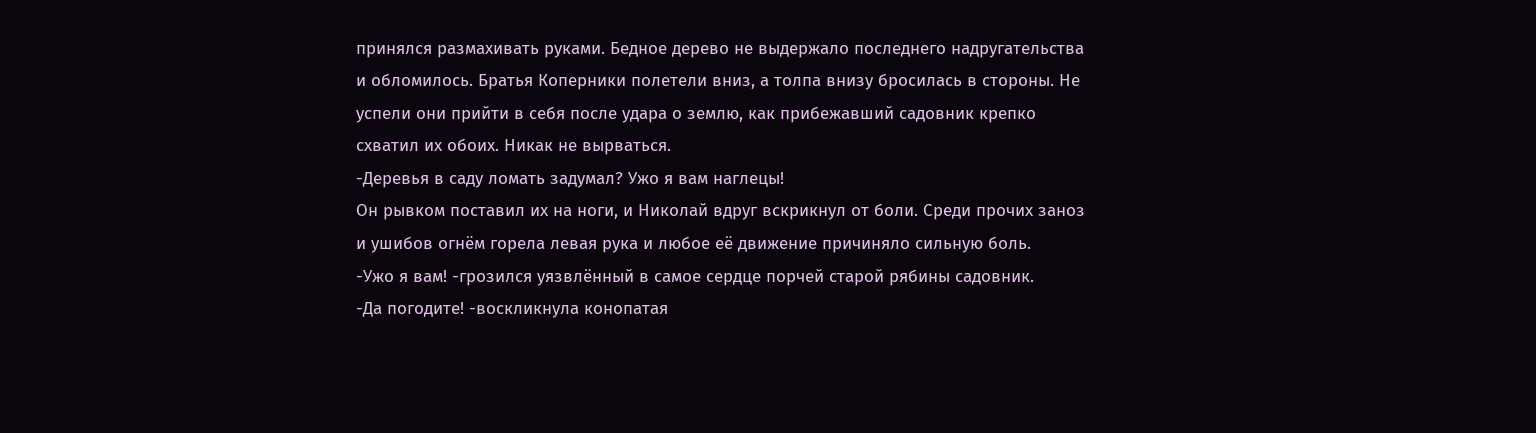принялся размахивать руками. Бедное дерево не выдержало последнего надругательства и обломилось. Братья Коперники полетели вниз, а толпа внизу бросилась в стороны. Не успели они прийти в себя после удара о землю, как прибежавший садовник крепко схватил их обоих. Никак не вырваться.
-Деревья в саду ломать задумал? Ужо я вам наглецы!
Он рывком поставил их на ноги, и Николай вдруг вскрикнул от боли. Среди прочих заноз и ушибов огнём горела левая рука и любое её движение причиняло сильную боль.
-Ужо я вам! -грозился уязвлённый в самое сердце порчей старой рябины садовник.
-Да погодите! -воскликнула конопатая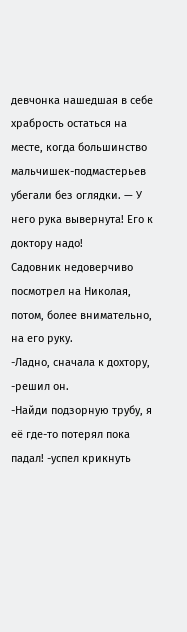девчонка нашедшая в себе храбрость остаться на месте, когда большинство мальчишек-подмастерьев убегали без оглядки. — У него рука вывернута! Его к доктору надо!
Садовник недоверчиво посмотрел на Николая, потом, более внимательно, на его руку.
-Ладно, сначала к дохтору, -решил он.
-Найди подзорную трубу, я её где-то потерял пока падал! -успел крикнуть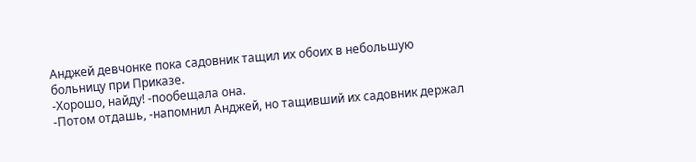Анджей девчонке пока садовник тащил их обоих в небольшую больницу при Приказе.
-Хорошо, найду! -пообещала она.
-Потом отдашь, -напомнил Анджей, но тащивший их садовник держал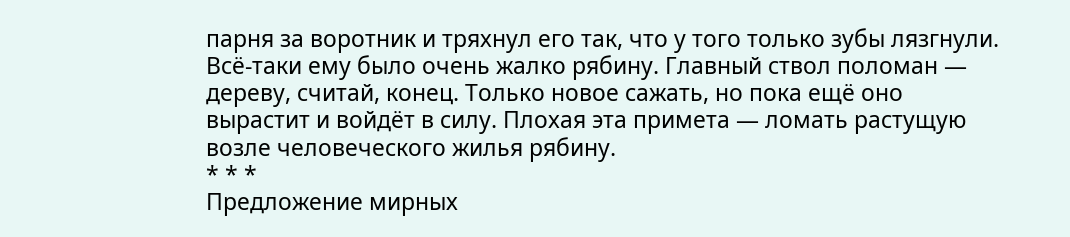парня за воротник и тряхнул его так, что у того только зубы лязгнули. Всё-таки ему было очень жалко рябину. Главный ствол поломан — дереву, считай, конец. Только новое сажать, но пока ещё оно вырастит и войдёт в силу. Плохая эта примета — ломать растущую возле человеческого жилья рябину.
* * *
Предложение мирных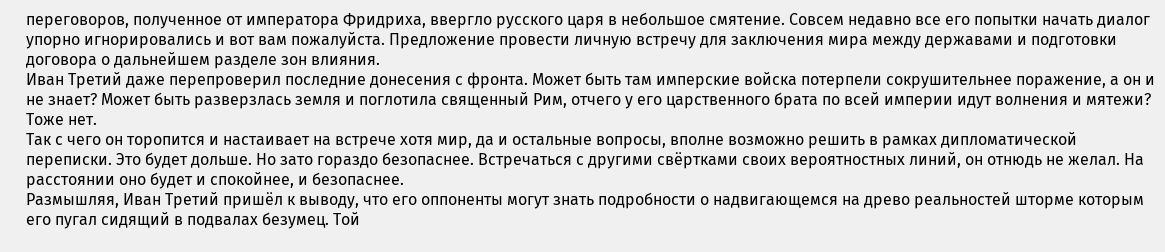переговоров, полученное от императора Фридриха, ввергло русского царя в небольшое смятение. Совсем недавно все его попытки начать диалог упорно игнорировались и вот вам пожалуйста. Предложение провести личную встречу для заключения мира между державами и подготовки договора о дальнейшем разделе зон влияния.
Иван Третий даже перепроверил последние донесения с фронта. Может быть там имперские войска потерпели сокрушительнее поражение, а он и не знает? Может быть разверзлась земля и поглотила священный Рим, отчего у его царственного брата по всей империи идут волнения и мятежи?
Тоже нет.
Так с чего он торопится и настаивает на встрече хотя мир, да и остальные вопросы, вполне возможно решить в рамках дипломатической переписки. Это будет дольше. Но зато гораздо безопаснее. Встречаться с другими свёртками своих вероятностных линий, он отнюдь не желал. На расстоянии оно будет и спокойнее, и безопаснее.
Размышляя, Иван Третий пришёл к выводу, что его оппоненты могут знать подробности о надвигающемся на древо реальностей шторме которым его пугал сидящий в подвалах безумец. Той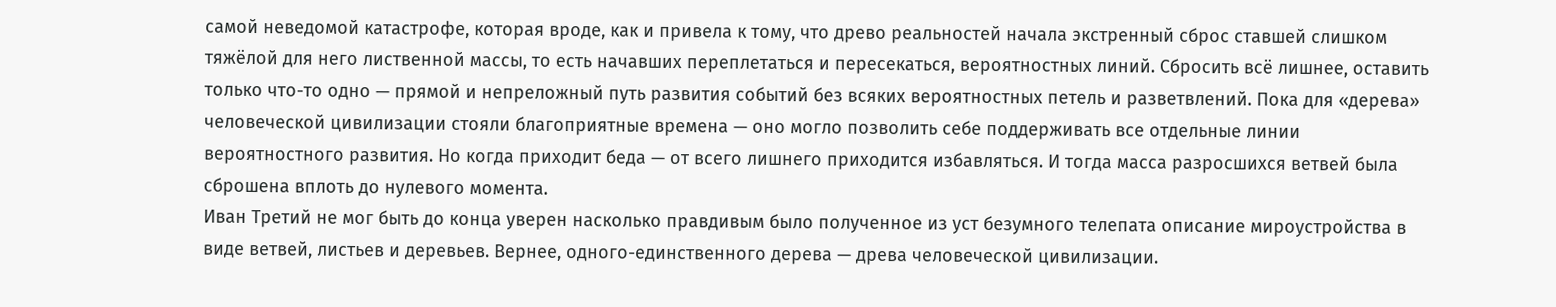самой неведомой катастрофе, которая вроде, как и привела к тому, что древо реальностей начала экстренный сброс ставшей слишком тяжёлой для него лиственной массы, то есть начавших переплетаться и пересекаться, вероятностных линий. Сбросить всё лишнее, оставить только что-то одно — прямой и непреложный путь развития событий без всяких вероятностных петель и разветвлений. Пока для «дерева» человеческой цивилизации стояли благоприятные времена — оно могло позволить себе поддерживать все отдельные линии вероятностного развития. Но когда приходит беда — от всего лишнего приходится избавляться. И тогда масса разросшихся ветвей была сброшена вплоть до нулевого момента.
Иван Третий не мог быть до конца уверен насколько правдивым было полученное из уст безумного телепата описание мироустройства в виде ветвей, листьев и деревьев. Вернее, одного-единственного дерева — древа человеческой цивилизации.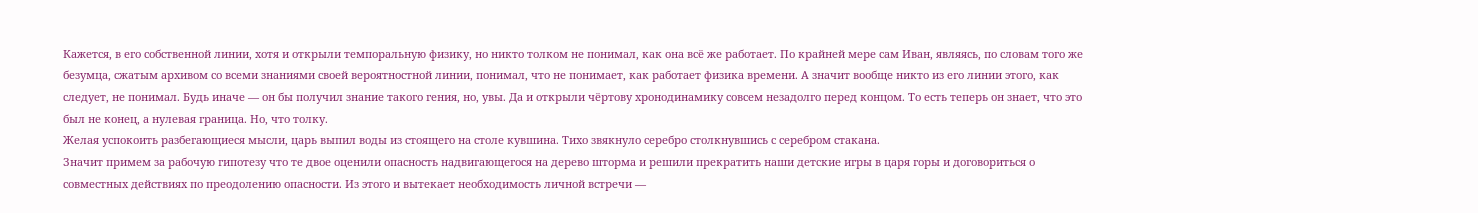Кажется, в его собственной линии, хотя и открыли темпоральную физику, но никто толком не понимал, как она всё же работает. По крайней мере сам Иван, являясь, по словам того же безумца, сжатым архивом со всеми знаниями своей вероятностной линии, понимал, что не понимает, как работает физика времени. А значит вообще никто из его линии этого, как следует, не понимал. Будь иначе — он бы получил знание такого гения, но, увы. Да и открыли чёртову хронодинамику совсем незадолго перед концом. То есть теперь он знает, что это был не конец, а нулевая граница. Но, что толку.
Желая успокоить разбегающиеся мысли, царь выпил воды из стоящего на столе кувшина. Тихо звякнуло серебро столкнувшись с серебром стакана.
Значит примем за рабочую гипотезу что те двое оценили опасность надвигающегося на дерево шторма и решили прекратить наши детские игры в царя горы и договориться о совместных действиях по преодолению опасности. Из этого и вытекает необходимость личной встречи —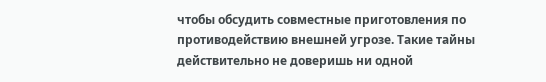чтобы обсудить совместные приготовления по противодействию внешней угрозе. Такие тайны действительно не доверишь ни одной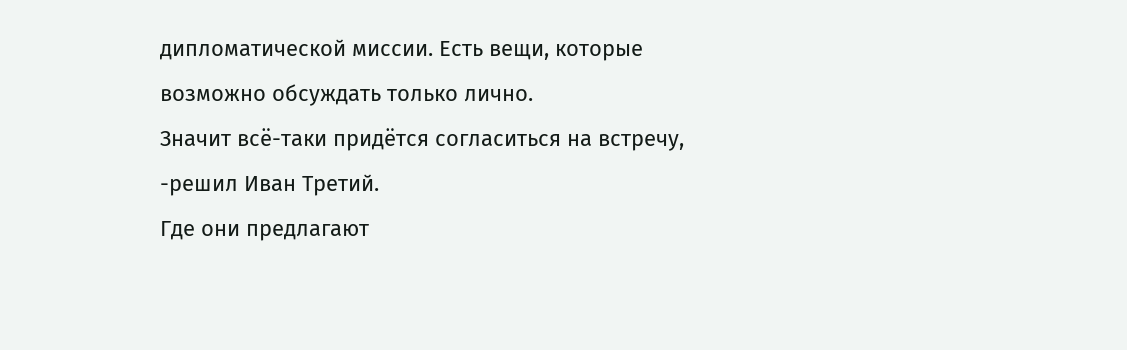дипломатической миссии. Есть вещи, которые возможно обсуждать только лично.
Значит всё-таки придётся согласиться на встречу, -решил Иван Третий.
Где они предлагают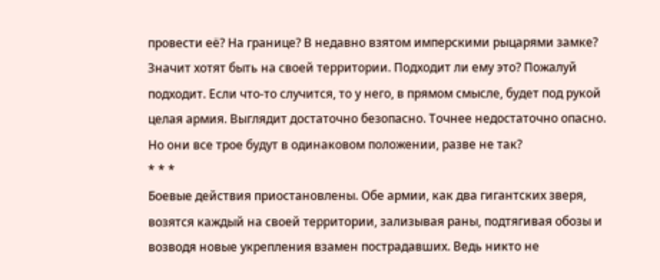провести её? На границе? В недавно взятом имперскими рыцарями замке? Значит хотят быть на своей территории. Подходит ли ему это? Пожалуй подходит. Если что-то случится, то у него, в прямом смысле, будет под рукой целая армия. Выглядит достаточно безопасно. Точнее недостаточно опасно. Но они все трое будут в одинаковом положении, разве не так?
* * *
Боевые действия приостановлены. Обе армии, как два гигантских зверя, возятся каждый на своей территории, зализывая раны, подтягивая обозы и возводя новые укрепления взамен пострадавших. Ведь никто не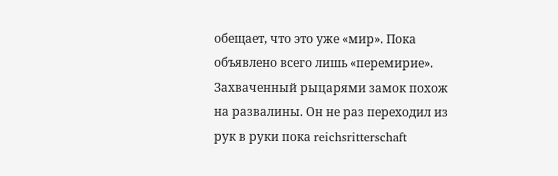обещает, что это уже «мир». Пока объявлено всего лишь «перемирие».
Захваченный рыцарями замок похож на развалины. Он не раз переходил из рук в руки пока reichsritterschaft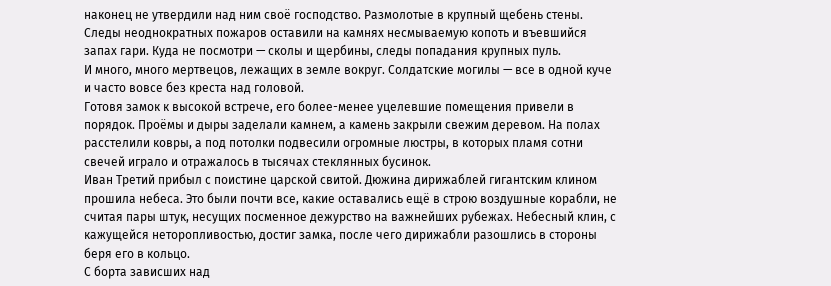наконец не утвердили над ним своё господство. Размолотые в крупный щебень стены. Следы неоднократных пожаров оставили на камнях несмываемую копоть и въевшийся запах гари. Куда не посмотри — сколы и щербины, следы попадания крупных пуль.
И много, много мертвецов, лежащих в земле вокруг. Солдатские могилы — все в одной куче и часто вовсе без креста над головой.
Готовя замок к высокой встрече, его более-менее уцелевшие помещения привели в порядок. Проёмы и дыры заделали камнем, а камень закрыли свежим деревом. На полах расстелили ковры, а под потолки подвесили огромные люстры, в которых пламя сотни свечей играло и отражалось в тысячах стеклянных бусинок.
Иван Третий прибыл с поистине царской свитой. Дюжина дирижаблей гигантским клином прошила небеса. Это были почти все, какие оставались ещё в строю воздушные корабли, не считая пары штук, несущих посменное дежурство на важнейших рубежах. Небесный клин, с кажущейся неторопливостью, достиг замка, после чего дирижабли разошлись в стороны беря его в кольцо.
С борта зависших над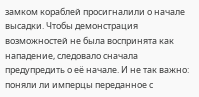замком кораблей просигналили о начале высадки. Чтобы демонстрация возможностей не была воспринята как нападение, следовало сначала предупредить о её начале. И не так важно: поняли ли имперцы переданное с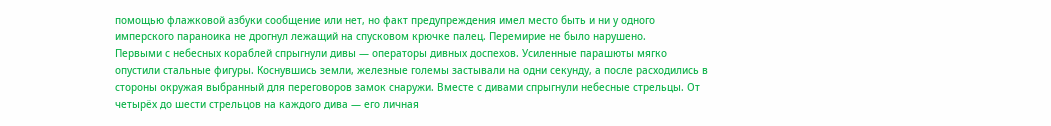помощью флажковой азбуки сообщение или нет, но факт предупреждения имел место быть и ни у одного имперского параноика не дрогнул лежащий на спусковом крючке палец. Перемирие не было нарушено.
Первыми с небесных кораблей спрыгнули дивы — операторы дивных доспехов. Усиленные парашюты мягко опустили стальные фигуры. Коснувшись земли, железные големы застывали на одни секунду, а после расходились в стороны окружая выбранный для переговоров замок снаружи. Вместе с дивами спрыгнули небесные стрельцы. От четырёх до шести стрельцов на каждого дива — его личная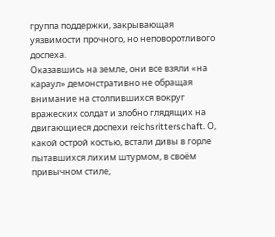группа поддержки, закрывающая уязвимости прочного, но неповоротливого доспеха.
Оказавшись на земле, они все взяли «на караул» демонстративно не обращая внимание на столпившихся вокруг вражеских солдат и злобно глядящих на двигающиеся доспехи reichsritterschaft. О, какой острой костью, встали дивы в горле пытавшихся лихим штурмом, в своём привычном стиле,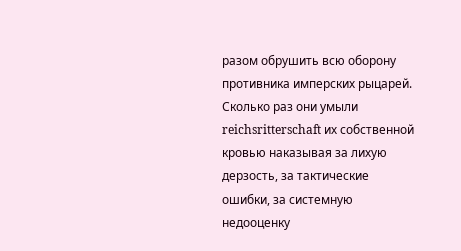разом обрушить всю оборону противника имперских рыцарей. Сколько раз они умыли reichsritterschaft их собственной кровью наказывая за лихую дерзость, за тактические ошибки, за системную недооценку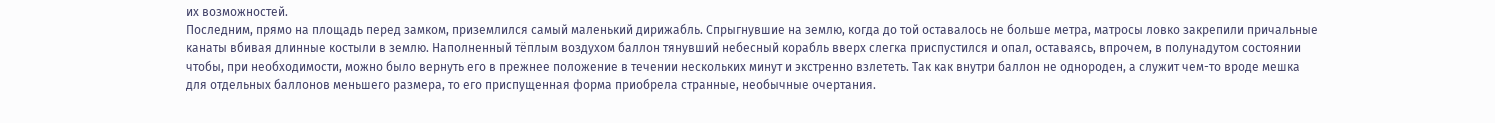их возможностей.
Последним, прямо на площадь перед замком, приземлился самый маленький дирижабль. Спрыгнувшие на землю, когда до той оставалось не больше метра, матросы ловко закрепили причальные канаты вбивая длинные костыли в землю. Наполненный тёплым воздухом баллон тянувший небесный корабль вверх слегка приспустился и опал, оставаясь, впрочем, в полунадутом состоянии чтобы, при необходимости, можно было вернуть его в прежнее положение в течении нескольких минут и экстренно взлететь. Так как внутри баллон не однороден, а служит чем-то вроде мешка для отдельных баллонов меньшего размера, то его приспущенная форма приобрела странные, необычные очертания.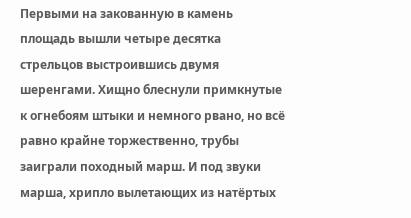Первыми на закованную в камень площадь вышли четыре десятка стрельцов выстроившись двумя шеренгами. Хищно блеснули примкнутые к огнебоям штыки и немного рвано, но всё равно крайне торжественно, трубы заиграли походный марш. И под звуки марша, хрипло вылетающих из натёртых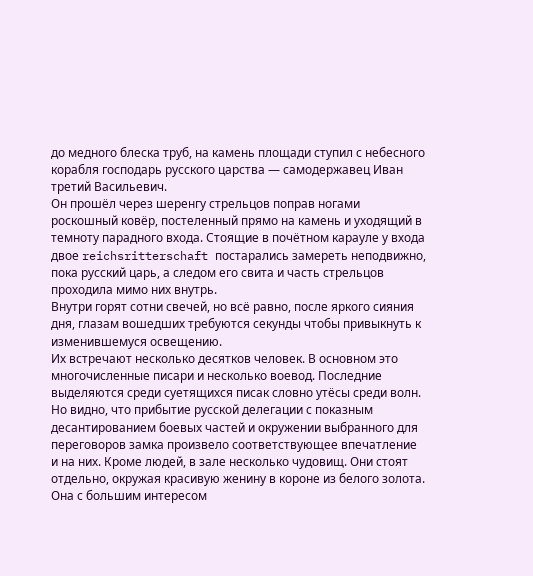до медного блеска труб, на камень площади ступил с небесного корабля господарь русского царства — самодержавец Иван третий Васильевич.
Он прошёл через шеренгу стрельцов поправ ногами роскошный ковёр, постеленный прямо на камень и уходящий в темноту парадного входа. Стоящие в почётном карауле у входа двое reichsritterschaft постарались замереть неподвижно, пока русский царь, а следом его свита и часть стрельцов проходила мимо них внутрь.
Внутри горят сотни свечей, но всё равно, после яркого сияния дня, глазам вошедших требуются секунды чтобы привыкнуть к изменившемуся освещению.
Их встречают несколько десятков человек. В основном это многочисленные писари и несколько воевод. Последние выделяются среди суетящихся писак словно утёсы среди волн. Но видно, что прибытие русской делегации с показным десантированием боевых частей и окружении выбранного для переговоров замка произвело соответствующее впечатление и на них. Кроме людей, в зале несколько чудовищ. Они стоят отдельно, окружая красивую женину в короне из белого золота. Она с большим интересом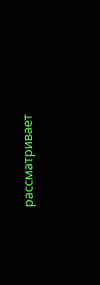рассматривает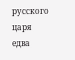русского царя едва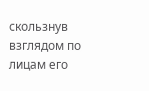скользнув взглядом по лицам его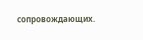сопровождающих.